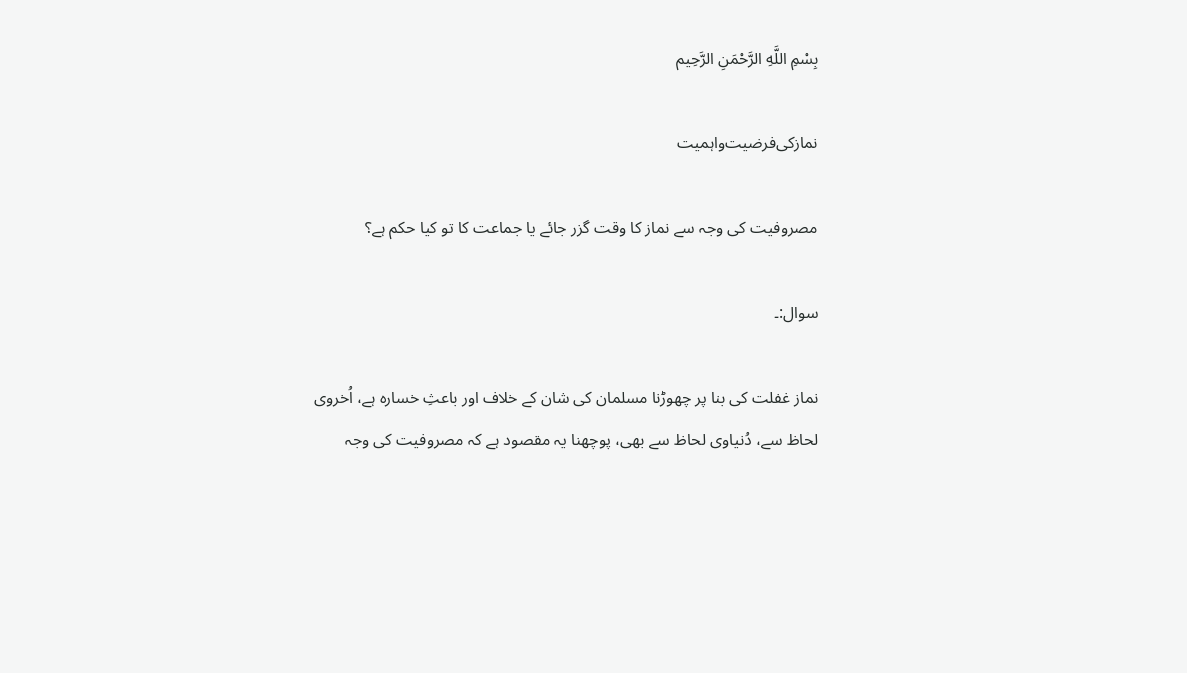بِسْمِ اللَّهِ الرَّحْمَنِ الرَّحِيم

نماز‌کی‌فرضیت‌و‌اہمیت

مصروفیت کی وجہ سے نماز کا وقت گزر جائے یا جماعت کا تو کیا حکم ہے؟

سوال:۔

نماز غفلت کی بنا پر چھوڑنا مسلمان کی شان کے خلاف اور باعثِ خسارہ ہے، اُخروی لحاظ سے، دُنیاوی لحاظ سے بھی، پوچھنا یہ مقصود ہے کہ مصروفیت کی وجہ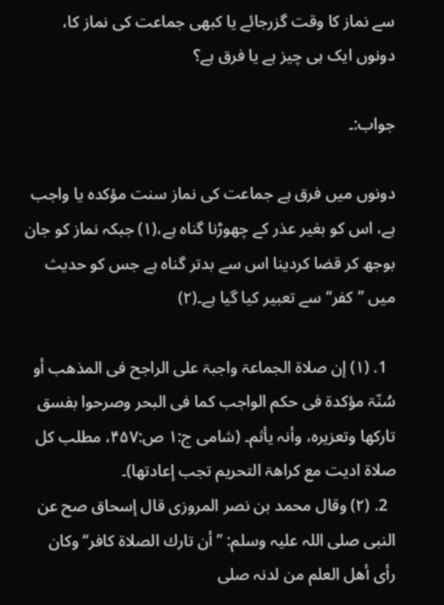سے نماز کا وقت گزرجائے یا کبھی جماعت کی نماز کا، دونوں ایک ہی چیز ہے یا فرق ہے؟

جواب:۔

دونوں میں فرق ہے جماعت کی نماز سنت مؤکدہ یا واجب ہے، اس کو بغیر عذر کے چھوڑنا گناہ ہے،(۱) جبکہ نماز کو جان بوجھ کر قضا کردینا اس سے بدتر گناہ ہے جس کو حدیث میں ’’کفر‘‘ سے تعبیر کیا گیا ہے۔(۲)

  1. (۱) إن صلاۃ الجماعۃ واجبۃ علی الراجح فی المذھب أو سُنّۃ مؤكدۃ فی حكم الواجب كما فی البحر وصرحوا بفسق تاركھا وتعزیرہ، وأنہ یأثم۔ (شامی ج:۱ ص:۴۵۷، مطلب كل صلاۃ ادیت مع کراھۃ التحریم تجب إعادتھا)۔
  2. (۲) وقال محمد بن نصر المروزی قال إسحاق صح عن النبی صلی اللہ علیہ وسلم: ’’أن تارك الصلاۃ کافر‘‘ وکان رأی أھل العلم من لدنہ صلی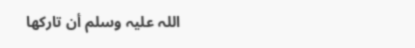اللہ علیہ وسلم أن تاركھا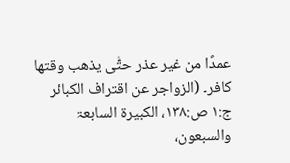عمدًا من غیر عذر حتّٰی یذھب وقتھا کافر۔ (الزواجر عن اقتراف الكبائر ج:۱ ص:۱۳۸، الكبیرۃ السابعۃ والسبعون،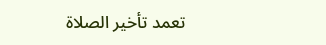تعمد تأخیر الصلاۃ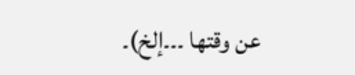عن وقتھا ۔۔۔إلخ)۔